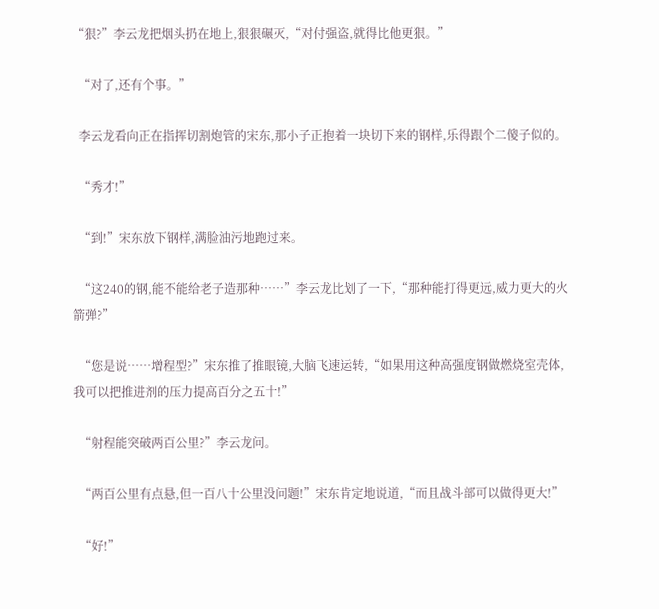“狠?”李云龙把烟头扔在地上,狠狠碾灭,“对付强盗,就得比他更狠。”

  “对了,还有个事。”

  李云龙看向正在指挥切割炮管的宋东,那小子正抱着一块切下来的钢样,乐得跟个二傻子似的。

  “秀才!”

  “到!”宋东放下钢样,满脸油污地跑过来。

  “这240的钢,能不能给老子造那种……”李云龙比划了一下,“那种能打得更远,威力更大的火箭弹?”

  “您是说……增程型?”宋东推了推眼镜,大脑飞速运转,“如果用这种高强度钢做燃烧室壳体,我可以把推进剂的压力提高百分之五十!”

  “射程能突破两百公里?”李云龙问。

  “两百公里有点悬,但一百八十公里没问题!”宋东肯定地说道,“而且战斗部可以做得更大!”

  “好!”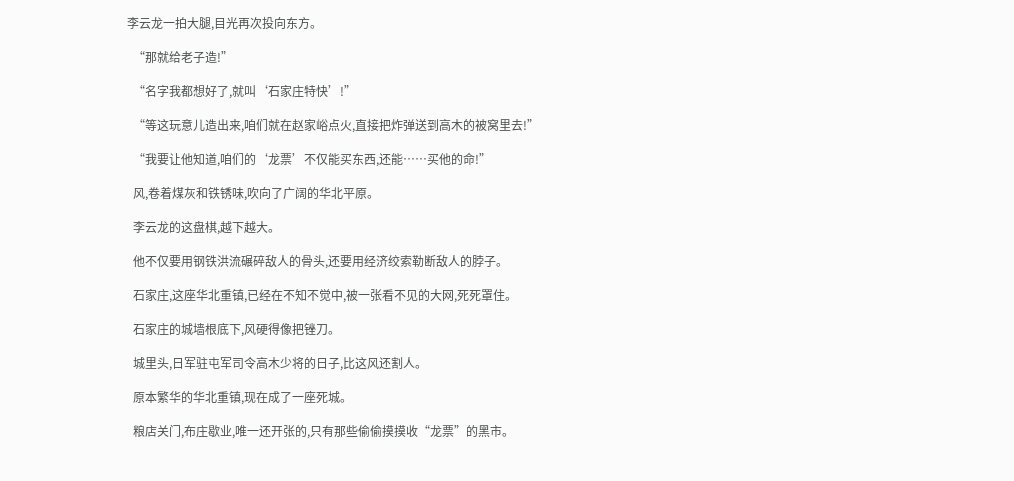李云龙一拍大腿,目光再次投向东方。

  “那就给老子造!”

  “名字我都想好了,就叫‘石家庄特快’!”

  “等这玩意儿造出来,咱们就在赵家峪点火,直接把炸弹送到高木的被窝里去!”

  “我要让他知道,咱们的‘龙票’不仅能买东西,还能……买他的命!”

  风,卷着煤灰和铁锈味,吹向了广阔的华北平原。

  李云龙的这盘棋,越下越大。

  他不仅要用钢铁洪流碾碎敌人的骨头,还要用经济绞索勒断敌人的脖子。

  石家庄,这座华北重镇,已经在不知不觉中,被一张看不见的大网,死死罩住。

  石家庄的城墙根底下,风硬得像把锉刀。

  城里头,日军驻屯军司令高木少将的日子,比这风还割人。

  原本繁华的华北重镇,现在成了一座死城。

  粮店关门,布庄歇业,唯一还开张的,只有那些偷偷摸摸收“龙票”的黑市。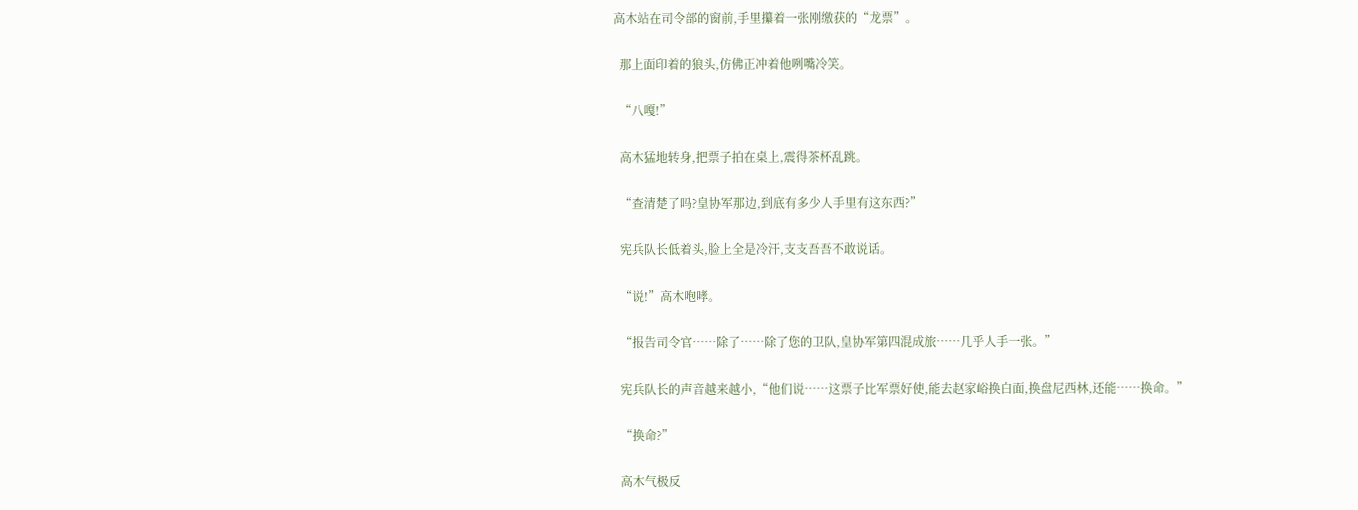高木站在司令部的窗前,手里攥着一张刚缴获的“龙票”。

  那上面印着的狼头,仿佛正冲着他咧嘴冷笑。

  “八嘎!”

  高木猛地转身,把票子拍在桌上,震得茶杯乱跳。

  “查清楚了吗?皇协军那边,到底有多少人手里有这东西?”

  宪兵队长低着头,脸上全是冷汗,支支吾吾不敢说话。

  “说!”高木咆哮。

  “报告司令官……除了……除了您的卫队,皇协军第四混成旅……几乎人手一张。”

  宪兵队长的声音越来越小,“他们说……这票子比军票好使,能去赵家峪换白面,换盘尼西林,还能……换命。”

  “换命?”

  高木气极反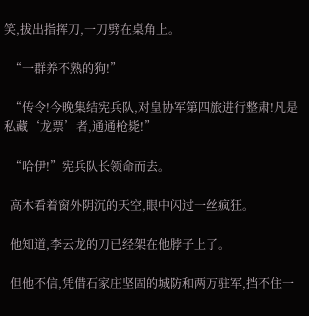笑,拔出指挥刀,一刀劈在桌角上。

  “一群养不熟的狗!”

  “传令!今晚集结宪兵队,对皇协军第四旅进行整肃!凡是私藏‘龙票’者,通通枪毙!”

  “哈伊!”宪兵队长领命而去。

  高木看着窗外阴沉的天空,眼中闪过一丝疯狂。

  他知道,李云龙的刀已经架在他脖子上了。

  但他不信,凭借石家庄坚固的城防和两万驻军,挡不住一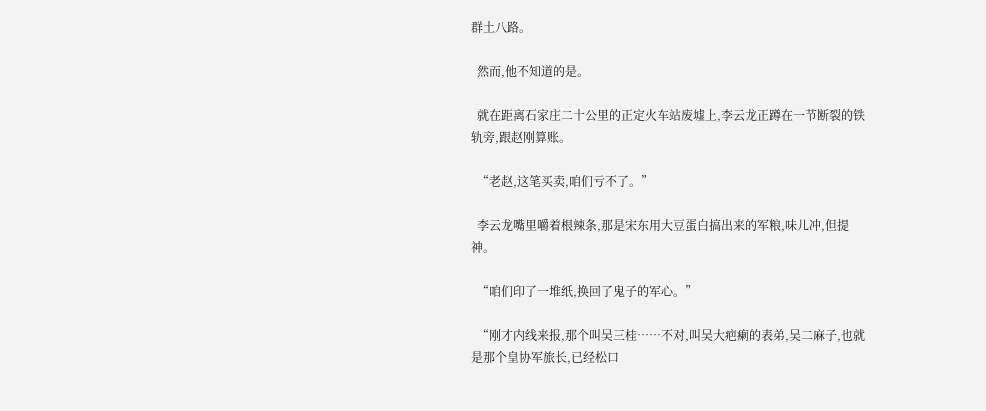群土八路。

  然而,他不知道的是。

  就在距离石家庄二十公里的正定火车站废墟上,李云龙正蹲在一节断裂的铁轨旁,跟赵刚算账。

  “老赵,这笔买卖,咱们亏不了。”

  李云龙嘴里嚼着根辣条,那是宋东用大豆蛋白搞出来的军粮,味儿冲,但提神。

  “咱们印了一堆纸,换回了鬼子的军心。”

  “刚才内线来报,那个叫吴三桂……不对,叫吴大疤瘌的表弟,吴二麻子,也就是那个皇协军旅长,已经松口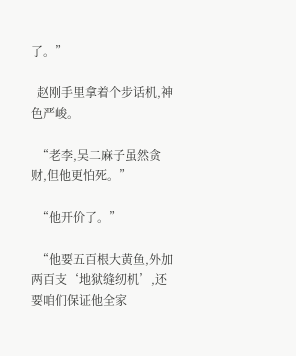了。”

  赵刚手里拿着个步话机,神色严峻。

  “老李,吴二麻子虽然贪财,但他更怕死。”

  “他开价了。”

  “他要五百根大黄鱼,外加两百支‘地狱缝纫机’,还要咱们保证他全家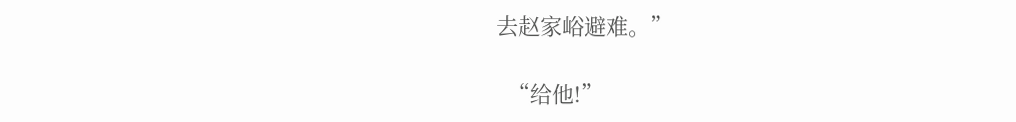去赵家峪避难。”

  “给他!”